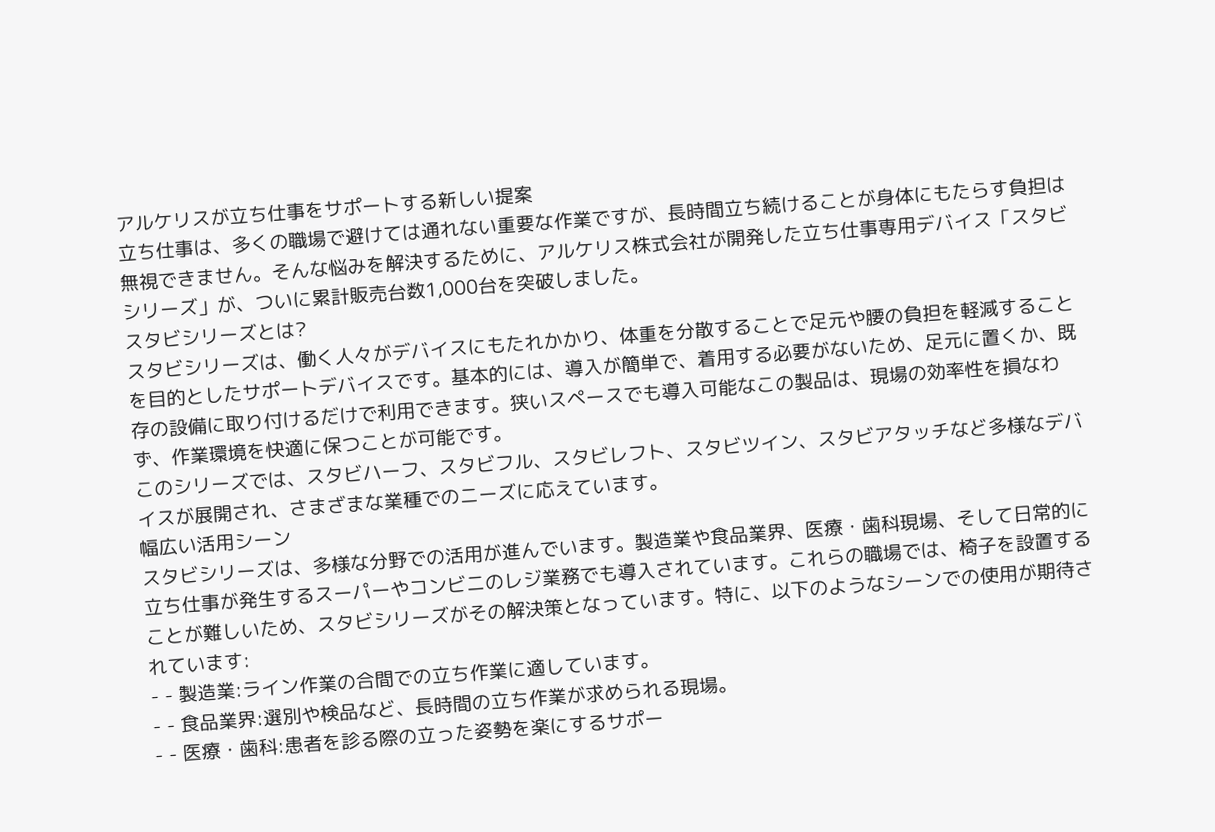アルケリスが立ち仕事をサポートする新しい提案
立ち仕事は、多くの職場で避けては通れない重要な作業ですが、長時間立ち続けることが身体にもたらす負担は無視できません。そんな悩みを解決するために、アルケリス株式会社が開発した立ち仕事専用デバイス「スタビシリーズ」が、ついに累計販売台数1,000台を突破しました。
スタビシリーズとは?
スタビシリーズは、働く人々がデバイスにもたれかかり、体重を分散することで足元や腰の負担を軽減することを目的としたサポートデバイスです。基本的には、導入が簡単で、着用する必要がないため、足元に置くか、既存の設備に取り付けるだけで利用できます。狭いスペースでも導入可能なこの製品は、現場の効率性を損なわず、作業環境を快適に保つことが可能です。
このシリーズでは、スタビハーフ、スタビフル、スタビレフト、スタビツイン、スタビアタッチなど多様なデバイスが展開され、さまざまな業種でのニーズに応えています。
幅広い活用シーン
スタビシリーズは、多様な分野での活用が進んでいます。製造業や食品業界、医療・歯科現場、そして日常的に立ち仕事が発生するスーパーやコンビニのレジ業務でも導入されています。これらの職場では、椅子を設置することが難しいため、スタビシリーズがその解決策となっています。特に、以下のようなシーンでの使用が期待されています:
- - 製造業:ライン作業の合間での立ち作業に適しています。
- - 食品業界:選別や検品など、長時間の立ち作業が求められる現場。
- - 医療・歯科:患者を診る際の立った姿勢を楽にするサポー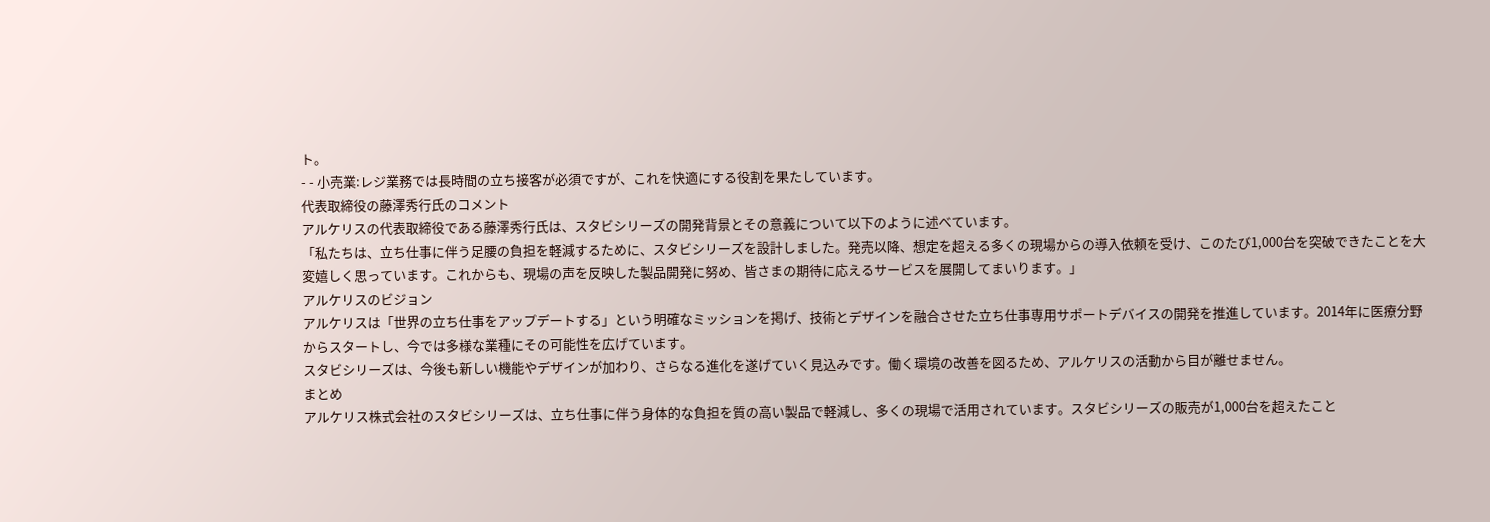ト。
- - 小売業:レジ業務では長時間の立ち接客が必須ですが、これを快適にする役割を果たしています。
代表取締役の藤澤秀行氏のコメント
アルケリスの代表取締役である藤澤秀行氏は、スタビシリーズの開発背景とその意義について以下のように述べています。
「私たちは、立ち仕事に伴う足腰の負担を軽減するために、スタビシリーズを設計しました。発売以降、想定を超える多くの現場からの導入依頼を受け、このたび1,000台を突破できたことを大変嬉しく思っています。これからも、現場の声を反映した製品開発に努め、皆さまの期待に応えるサービスを展開してまいります。」
アルケリスのビジョン
アルケリスは「世界の立ち仕事をアップデートする」という明確なミッションを掲げ、技術とデザインを融合させた立ち仕事専用サポートデバイスの開発を推進しています。2014年に医療分野からスタートし、今では多様な業種にその可能性を広げています。
スタビシリーズは、今後も新しい機能やデザインが加わり、さらなる進化を遂げていく見込みです。働く環境の改善を図るため、アルケリスの活動から目が離せません。
まとめ
アルケリス株式会社のスタビシリーズは、立ち仕事に伴う身体的な負担を質の高い製品で軽減し、多くの現場で活用されています。スタビシリーズの販売が1,000台を超えたこと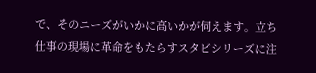で、そのニーズがいかに高いかが伺えます。立ち仕事の現場に革命をもたらすスタビシリーズに注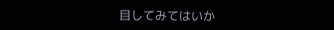目してみてはいか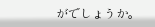がでしょうか。